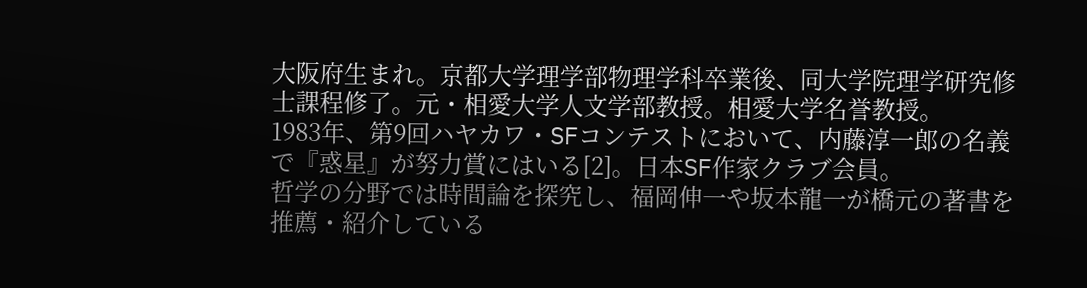大阪府生まれ。京都大学理学部物理学科卒業後、同大学院理学研究修士課程修了。元・相愛大学人文学部教授。相愛大学名誉教授。
1983年、第9回ハヤカワ・SFコンテストにおいて、内藤淳一郎の名義で『惑星』が努力賞にはいる[2]。日本SF作家クラブ会員。
哲学の分野では時間論を探究し、福岡伸一や坂本龍一が橋元の著書を推薦・紹介している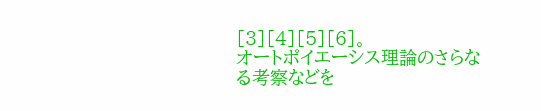[3][4][5][6]。
オートポイエーシス理論のさらなる考察などを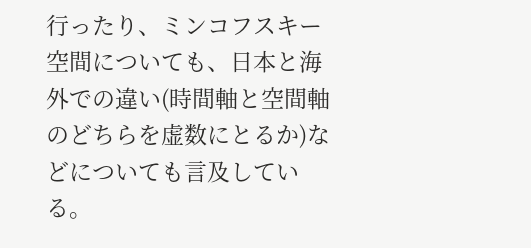行ったり、ミンコフスキー空間についても、日本と海外での違い(時間軸と空間軸のどちらを虚数にとるか)などについても言及している。